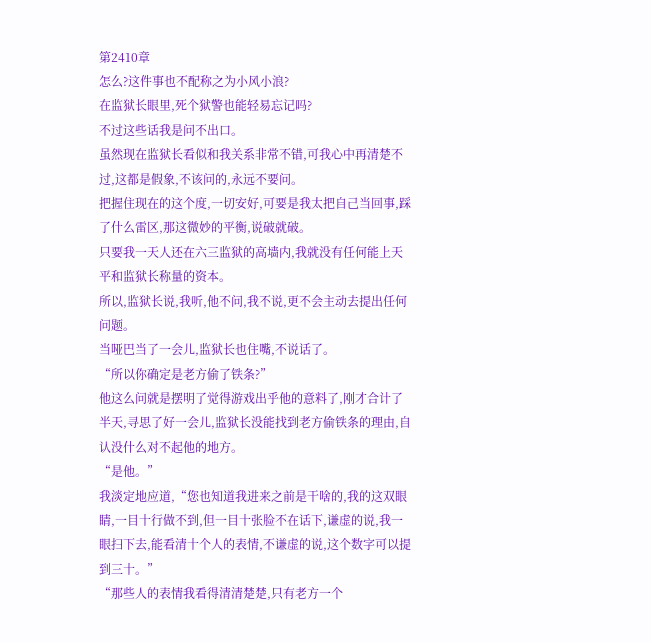第2410章
怎么?这件事也不配称之为小风小浪?
在监狱长眼里,死个狱警也能轻易忘记吗?
不过这些话我是问不出口。
虽然现在监狱长看似和我关系非常不错,可我心中再清楚不过,这都是假象,不该问的,永远不要问。
把握住现在的这个度,一切安好,可要是我太把自己当回事,踩了什么雷区,那这微妙的平衡,说破就破。
只要我一天人还在六三监狱的高墙内,我就没有任何能上天平和监狱长称量的资本。
所以,监狱长说,我听,他不问,我不说,更不会主动去提出任何问题。
当哑巴当了一会儿,监狱长也住嘴,不说话了。
“所以你确定是老方偷了铁条?”
他这么问就是摆明了觉得游戏出乎他的意料了,刚才合计了半天,寻思了好一会儿,监狱长没能找到老方偷铁条的理由,自认没什么对不起他的地方。
“是他。”
我淡定地应道,“您也知道我进来之前是干啥的,我的这双眼睛,一目十行做不到,但一目十张脸不在话下,谦虚的说,我一眼扫下去,能看清十个人的表情,不谦虚的说,这个数字可以提到三十。”
“那些人的表情我看得清清楚楚,只有老方一个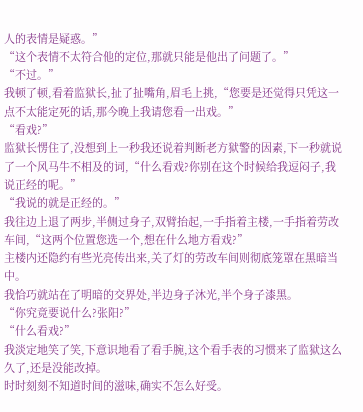人的表情是疑惑。”
“这个表情不太符合他的定位,那就只能是他出了问题了。”
“不过。”
我顿了顿,看着监狱长,扯了扯嘴角,眉毛上挑,“您要是还觉得只凭这一点不太能定死的话,那今晚上我请您看一出戏。”
“看戏?”
监狱长愣住了,没想到上一秒我还说着判断老方狱警的因素,下一秒就说了一个风马牛不相及的词,“什么看戏?你别在这个时候给我逗闷子,我说正经的呢。”
“我说的就是正经的。”
我往边上退了两步,半侧过身子,双臂抬起,一手指着主楼,一手指着劳改车间,“这两个位置您选一个,想在什么地方看戏?”
主楼内还隐约有些光亮传出来,关了灯的劳改车间则彻底笼罩在黑暗当中。
我恰巧就站在了明暗的交界处,半边身子沐光,半个身子漆黑。
“你究竟要说什么?张阳?”
“什么看戏?”
我淡定地笑了笑,下意识地看了看手腕,这个看手表的习惯来了监狱这么久了,还是没能改掉。
时时刻刻不知道时间的滋味,确实不怎么好受。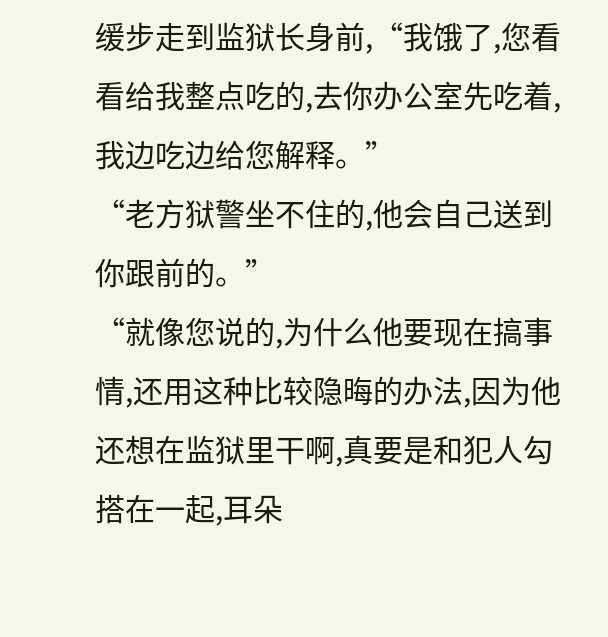缓步走到监狱长身前,“我饿了,您看看给我整点吃的,去你办公室先吃着,我边吃边给您解释。”
“老方狱警坐不住的,他会自己送到你跟前的。”
“就像您说的,为什么他要现在搞事情,还用这种比较隐晦的办法,因为他还想在监狱里干啊,真要是和犯人勾搭在一起,耳朵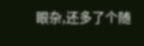眼杂,还多了个随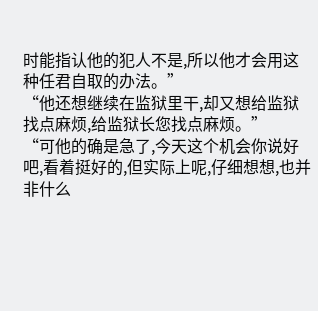时能指认他的犯人不是,所以他才会用这种任君自取的办法。”
“他还想继续在监狱里干,却又想给监狱找点麻烦,给监狱长您找点麻烦。”
“可他的确是急了,今天这个机会你说好吧,看着挺好的,但实际上呢,仔细想想,也并非什么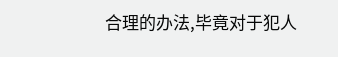合理的办法,毕竟对于犯人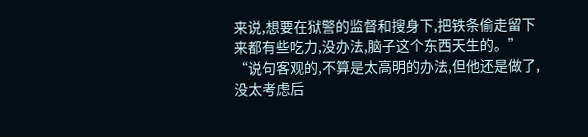来说,想要在狱警的监督和搜身下,把铁条偷走留下来都有些吃力,没办法,脑子这个东西天生的。”
“说句客观的,不算是太高明的办法,但他还是做了,没太考虑后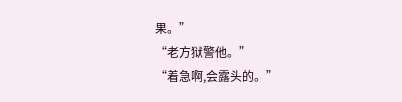果。”
“老方狱警他。”
“着急啊,会露头的。”